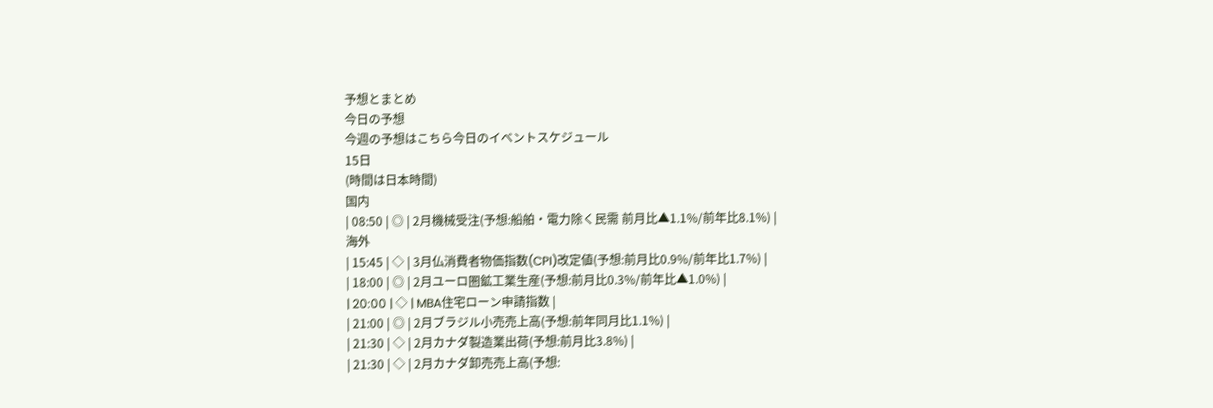予想とまとめ
今日の予想
今週の予想はこちら今日のイベントスケジュール
15日
(時間は日本時間)
国内
| 08:50 | ◎ | 2月機械受注(予想:船舶・電力除く民需 前月比▲1.1%/前年比8.1%) |
海外
| 15:45 | ◇ | 3月仏消費者物価指数(CPI)改定値(予想:前月比0.9%/前年比1.7%) |
| 18:00 | ◎ | 2月ユーロ圏鉱工業生産(予想:前月比0.3%/前年比▲1.0%) |
| 20:00 | ◇ | MBA住宅ローン申請指数 |
| 21:00 | ◎ | 2月ブラジル小売売上高(予想:前年同月比1.1%) |
| 21:30 | ◇ | 2月カナダ製造業出荷(予想:前月比3.8%) |
| 21:30 | ◇ | 2月カナダ卸売売上高(予想: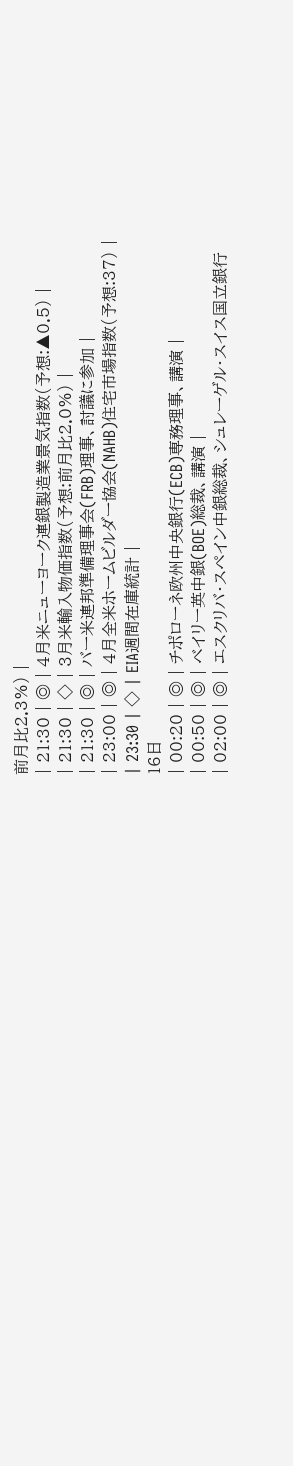前月比2.3%) |
| 21:30 | ◎ | 4月米ニューヨーク連銀製造業景気指数(予想:▲0.5) |
| 21:30 | ◇ | 3月米輸入物価指数(予想:前月比2.0%) |
| 21:30 | ◎ | バー米連邦準備理事会(FRB)理事、討議に参加 |
| 23:00 | ◎ | 4月全米ホームビルダー協会(NAHB)住宅市場指数(予想:37) |
| 23:30 | ◇ | EIA週間在庫統計 |
16日
| 00:20 | ◎ | チポローネ欧州中央銀行(ECB)専務理事、講演 |
| 00:50 | ◎ | ベイリー英中銀(BOE)総裁、講演 |
| 02:00 | ◎ | エスクリバ・スペイン中銀総裁、シュレーゲル・スイス国立銀行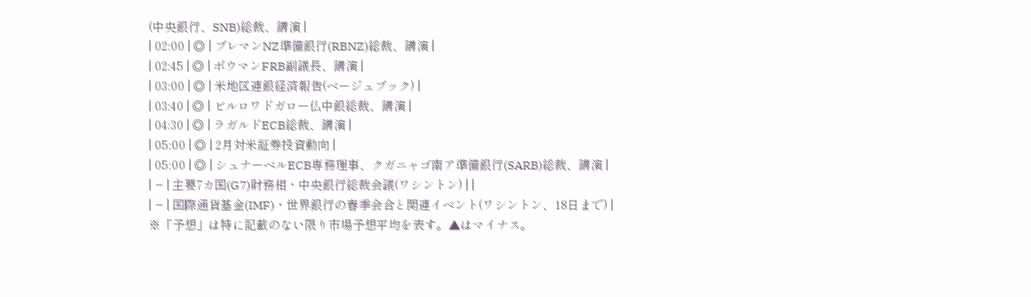(中央銀行、SNB)総裁、講演 |
| 02:00 | ◎ | ブレマンNZ準備銀行(RBNZ)総裁、講演 |
| 02:45 | ◎ | ボウマンFRB副議長、講演 |
| 03:00 | ◎ | 米地区連銀経済報告(ベージュブック) |
| 03:40 | ◎ | ビルロワドガロー仏中銀総裁、講演 |
| 04:30 | ◎ | ラガルドECB総裁、講演 |
| 05:00 | ◎ | 2月対米証券投資動向 |
| 05:00 | ◎ | シュナーベルECB専務理事、クガニャゴ南ア準備銀行(SARB)総裁、講演 |
| − | 主要7カ国(G7)財務相・中央銀行総裁会議(ワシントン) | |
| − | 国際通貨基金(IMF)・世界銀行の春季会合と関連イベント(ワシントン、18日まで) |
※「予想」は特に記載のない限り市場予想平均を表す。▲はマイナス。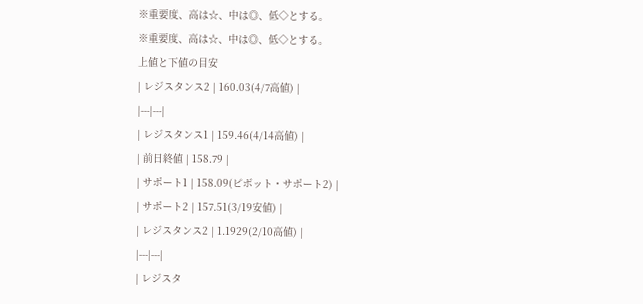※重要度、高は☆、中は◎、低◇とする。
※重要度、高は☆、中は◎、低◇とする。
上値と下値の目安
| レジスタンス2 | 160.03(4/7高値) |
|---|---|
| レジスタンス1 | 159.46(4/14高値) |
| 前日終値 | 158.79 |
| サポート1 | 158.09(ピボット・サポート2) |
| サポート2 | 157.51(3/19安値) |
| レジスタンス2 | 1.1929(2/10高値) |
|---|---|
| レジスタ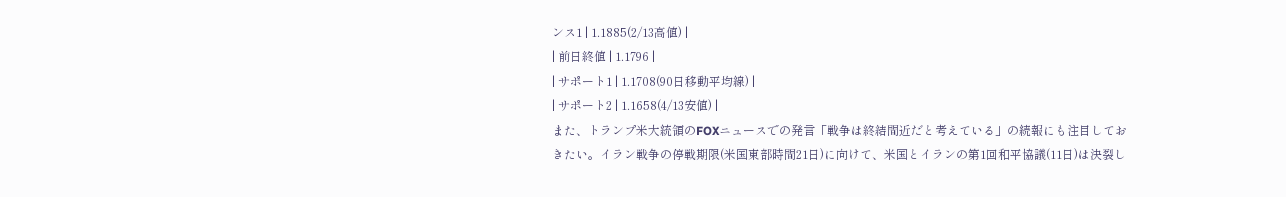ンス1 | 1.1885(2/13高値) |
| 前日終値 | 1.1796 |
| サポート1 | 1.1708(90日移動平均線) |
| サポート2 | 1.1658(4/13安値) |
また、トランプ米大統領のFOXニュースでの発言「戦争は終結間近だと考えている」の続報にも注目しておきたい。イラン戦争の停戦期限(米国東部時間21日)に向けて、米国とイランの第1回和平協議(11日)は決裂し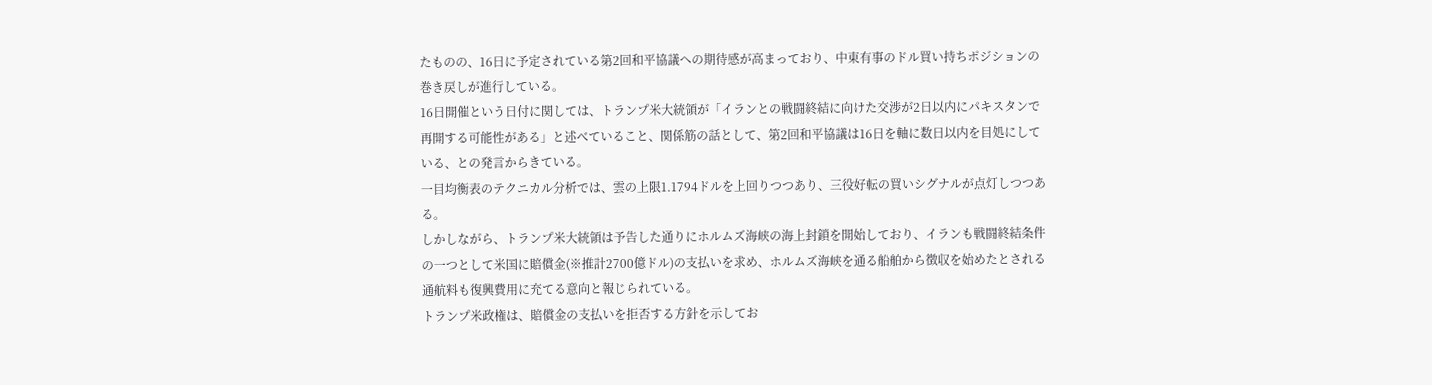たものの、16日に予定されている第2回和平協議への期待感が高まっており、中東有事のドル買い持ちポジションの巻き戻しが進行している。
16日開催という日付に関しては、トランプ米大統領が「イランとの戦闘終結に向けた交渉が2日以内にパキスタンで再開する可能性がある」と述べていること、関係筋の話として、第2回和平協議は16日を軸に数日以内を目処にしている、との発言からきている。
一目均衡表のテクニカル分析では、雲の上限1.1794ドルを上回りつつあり、三役好転の買いシグナルが点灯しつつある。
しかしながら、トランプ米大統領は予告した通りにホルムズ海峡の海上封鎖を開始しており、イランも戦闘終結条件の一つとして米国に賠償金(※推計2700億ドル)の支払いを求め、ホルムズ海峡を通る船舶から徴収を始めたとされる通航料も復興費用に充てる意向と報じられている。
トランプ米政権は、賠償金の支払いを拒否する方針を示してお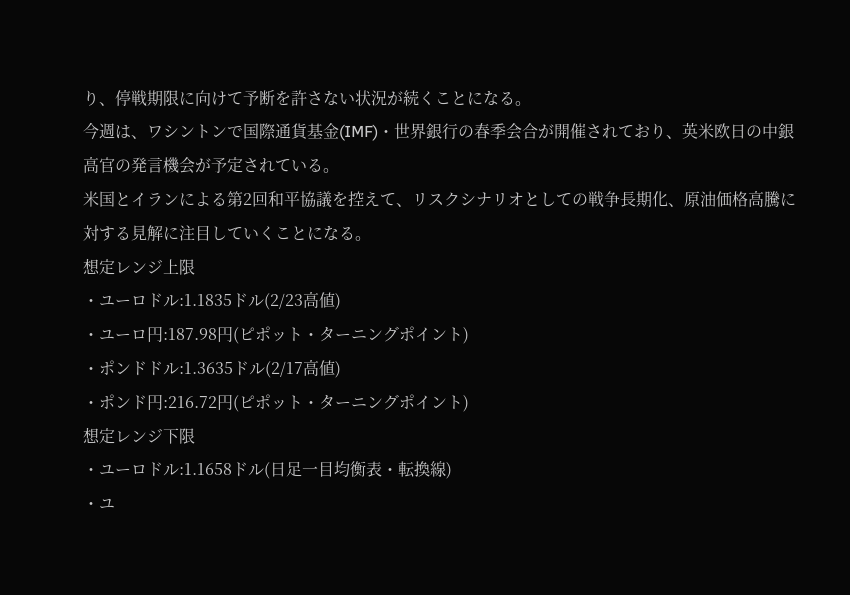り、停戦期限に向けて予断を許さない状況が続くことになる。
今週は、ワシントンで国際通貨基金(IMF)・世界銀行の春季会合が開催されており、英米欧日の中銀高官の発言機会が予定されている。
米国とイランによる第2回和平協議を控えて、リスクシナリオとしての戦争長期化、原油価格高騰に対する見解に注目していくことになる。
想定レンジ上限
・ユーロドル:1.1835ドル(2/23高値)
・ユーロ円:187.98円(ピポット・ターニングポイント)
・ポンドドル:1.3635ドル(2/17高値)
・ポンド円:216.72円(ピポット・ターニングポイント)
想定レンジ下限
・ユーロドル:1.1658ドル(日足一目均衡表・転換線)
・ユ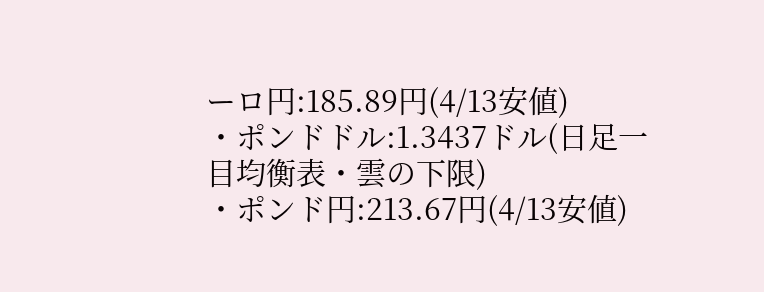ーロ円:185.89円(4/13安値)
・ポンドドル:1.3437ドル(日足一目均衡表・雲の下限)
・ポンド円:213.67円(4/13安値)